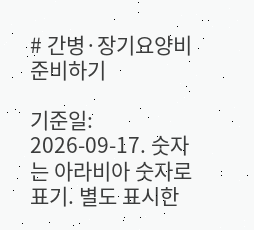# 간병·장기요양비 준비하기

기준일: 2026-09-17. 숫자는 아라비아 숫자로 표기. 별도 표시한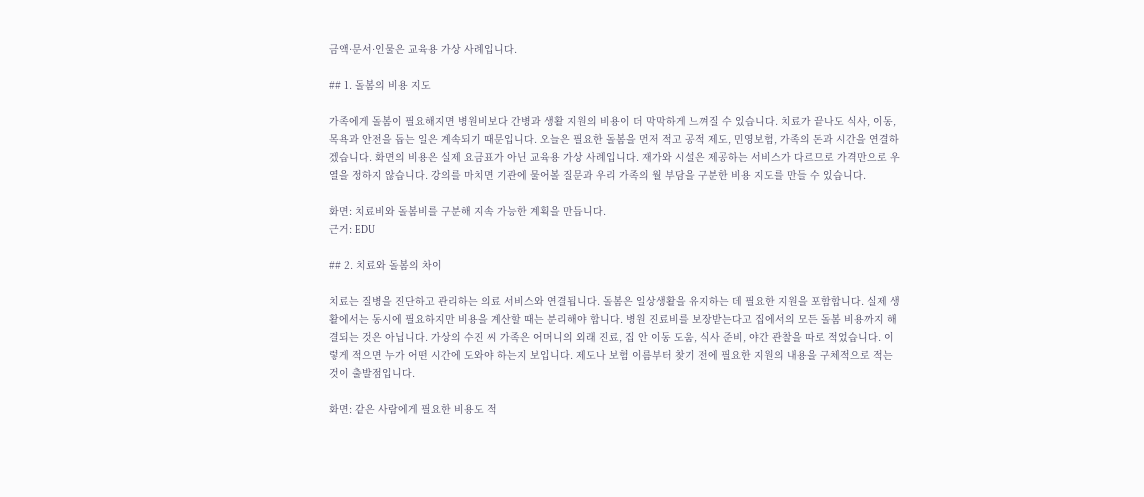금액·문서·인물은 교육용 가상 사례입니다.

## 1. 돌봄의 비용 지도

가족에게 돌봄이 필요해지면 병원비보다 간병과 생활 지원의 비용이 더 막막하게 느껴질 수 있습니다. 치료가 끝나도 식사, 이동, 목욕과 안전을 돕는 일은 계속되기 때문입니다. 오늘은 필요한 돌봄을 먼저 적고 공적 제도, 민영보험, 가족의 돈과 시간을 연결하겠습니다. 화면의 비용은 실제 요금표가 아닌 교육용 가상 사례입니다. 재가와 시설은 제공하는 서비스가 다르므로 가격만으로 우열을 정하지 않습니다. 강의를 마치면 기관에 물어볼 질문과 우리 가족의 월 부담을 구분한 비용 지도를 만들 수 있습니다.

화면: 치료비와 돌봄비를 구분해 지속 가능한 계획을 만듭니다.
근거: EDU

## 2. 치료와 돌봄의 차이

치료는 질병을 진단하고 관리하는 의료 서비스와 연결됩니다. 돌봄은 일상생활을 유지하는 데 필요한 지원을 포함합니다. 실제 생활에서는 동시에 필요하지만 비용을 계산할 때는 분리해야 합니다. 병원 진료비를 보장받는다고 집에서의 모든 돌봄 비용까지 해결되는 것은 아닙니다. 가상의 수진 씨 가족은 어머니의 외래 진료, 집 안 이동 도움, 식사 준비, 야간 관찰을 따로 적었습니다. 이렇게 적으면 누가 어떤 시간에 도와야 하는지 보입니다. 제도나 보험 이름부터 찾기 전에 필요한 지원의 내용을 구체적으로 적는 것이 출발점입니다.

화면: 같은 사람에게 필요한 비용도 적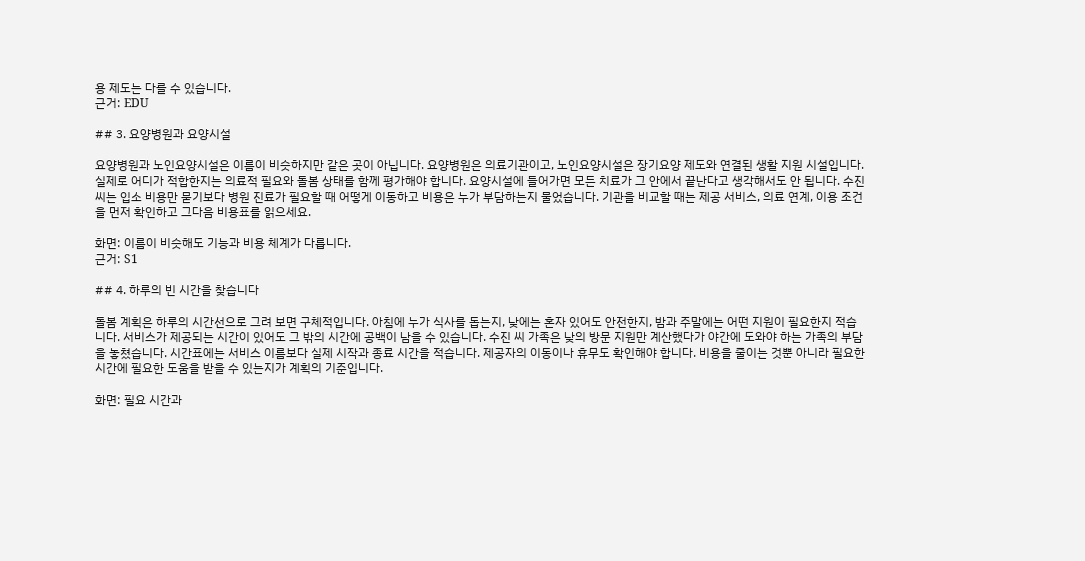용 제도는 다를 수 있습니다.
근거: EDU

## 3. 요양병원과 요양시설

요양병원과 노인요양시설은 이름이 비슷하지만 같은 곳이 아닙니다. 요양병원은 의료기관이고, 노인요양시설은 장기요양 제도와 연결된 생활 지원 시설입니다. 실제로 어디가 적합한지는 의료적 필요와 돌봄 상태를 함께 평가해야 합니다. 요양시설에 들어가면 모든 치료가 그 안에서 끝난다고 생각해서도 안 됩니다. 수진 씨는 입소 비용만 묻기보다 병원 진료가 필요할 때 어떻게 이동하고 비용은 누가 부담하는지 물었습니다. 기관을 비교할 때는 제공 서비스, 의료 연계, 이용 조건을 먼저 확인하고 그다음 비용표를 읽으세요.

화면: 이름이 비슷해도 기능과 비용 체계가 다릅니다.
근거: S1

## 4. 하루의 빈 시간을 찾습니다

돌봄 계획은 하루의 시간선으로 그려 보면 구체적입니다. 아침에 누가 식사를 돕는지, 낮에는 혼자 있어도 안전한지, 밤과 주말에는 어떤 지원이 필요한지 적습니다. 서비스가 제공되는 시간이 있어도 그 밖의 시간에 공백이 남을 수 있습니다. 수진 씨 가족은 낮의 방문 지원만 계산했다가 야간에 도와야 하는 가족의 부담을 놓쳤습니다. 시간표에는 서비스 이름보다 실제 시작과 종료 시간을 적습니다. 제공자의 이동이나 휴무도 확인해야 합니다. 비용을 줄이는 것뿐 아니라 필요한 시간에 필요한 도움을 받을 수 있는지가 계획의 기준입니다.

화면: 필요 시간과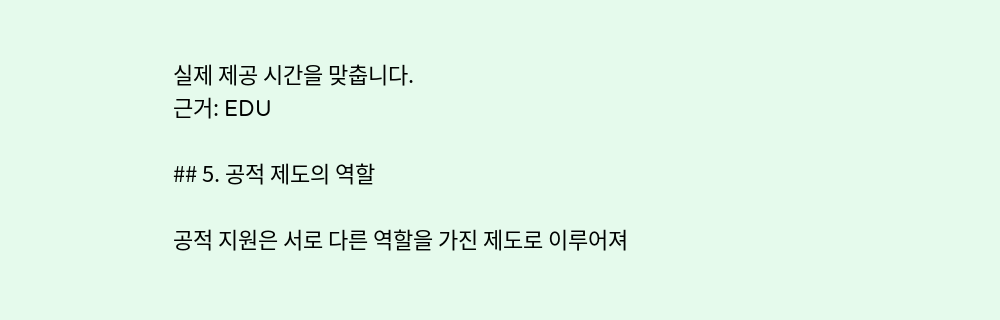실제 제공 시간을 맞춥니다.
근거: EDU

## 5. 공적 제도의 역할

공적 지원은 서로 다른 역할을 가진 제도로 이루어져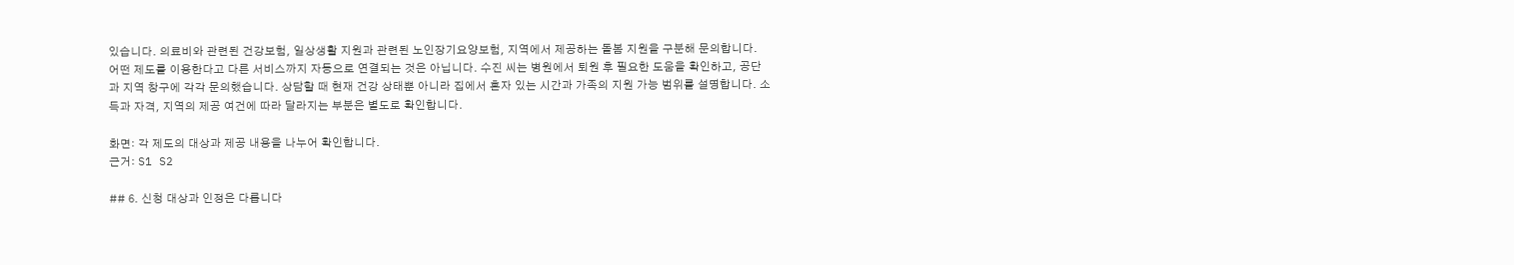있습니다. 의료비와 관련된 건강보험, 일상생활 지원과 관련된 노인장기요양보험, 지역에서 제공하는 돌봄 지원을 구분해 문의합니다. 어떤 제도를 이용한다고 다른 서비스까지 자동으로 연결되는 것은 아닙니다. 수진 씨는 병원에서 퇴원 후 필요한 도움을 확인하고, 공단과 지역 창구에 각각 문의했습니다. 상담할 때 현재 건강 상태뿐 아니라 집에서 혼자 있는 시간과 가족의 지원 가능 범위를 설명합니다. 소득과 자격, 지역의 제공 여건에 따라 달라지는 부분은 별도로 확인합니다.

화면: 각 제도의 대상과 제공 내용을 나누어 확인합니다.
근거: S1 S2

## 6. 신청 대상과 인정은 다릅니다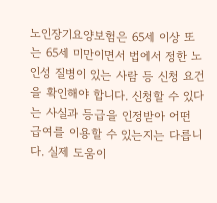노인장기요양보험은 65세 이상 또는 65세 미만이면서 법에서 정한 노인성 질병이 있는 사람 등 신청 요건을 확인해야 합니다. 신청할 수 있다는 사실과 등급을 인정받아 어떤 급여를 이용할 수 있는지는 다릅니다. 실제 도움이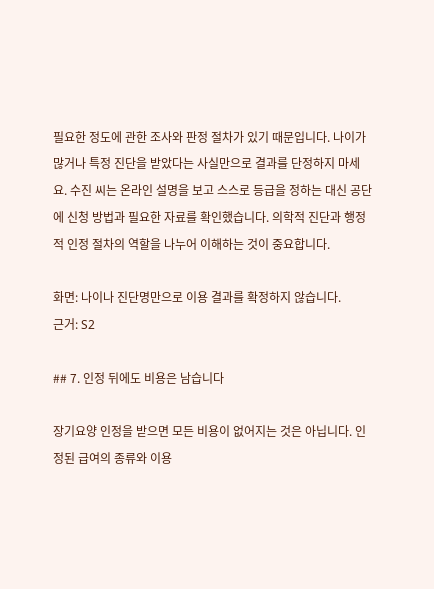필요한 정도에 관한 조사와 판정 절차가 있기 때문입니다. 나이가 많거나 특정 진단을 받았다는 사실만으로 결과를 단정하지 마세요. 수진 씨는 온라인 설명을 보고 스스로 등급을 정하는 대신 공단에 신청 방법과 필요한 자료를 확인했습니다. 의학적 진단과 행정적 인정 절차의 역할을 나누어 이해하는 것이 중요합니다.

화면: 나이나 진단명만으로 이용 결과를 확정하지 않습니다.
근거: S2

## 7. 인정 뒤에도 비용은 남습니다

장기요양 인정을 받으면 모든 비용이 없어지는 것은 아닙니다. 인정된 급여의 종류와 이용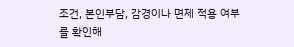조건, 본인부담, 감경이나 면제 적용 여부를 확인해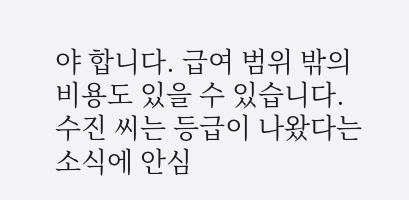야 합니다. 급여 범위 밖의 비용도 있을 수 있습니다. 수진 씨는 등급이 나왔다는 소식에 안심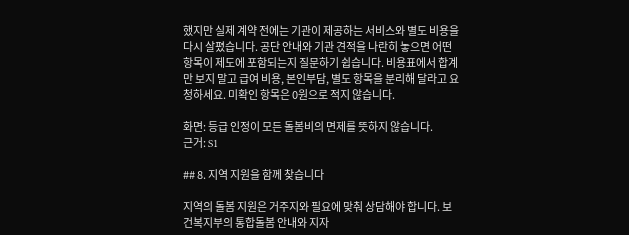했지만 실제 계약 전에는 기관이 제공하는 서비스와 별도 비용을 다시 살폈습니다. 공단 안내와 기관 견적을 나란히 놓으면 어떤 항목이 제도에 포함되는지 질문하기 쉽습니다. 비용표에서 합계만 보지 말고 급여 비용, 본인부담, 별도 항목을 분리해 달라고 요청하세요. 미확인 항목은 0원으로 적지 않습니다.

화면: 등급 인정이 모든 돌봄비의 면제를 뜻하지 않습니다.
근거: S1

## 8. 지역 지원을 함께 찾습니다

지역의 돌봄 지원은 거주지와 필요에 맞춰 상담해야 합니다. 보건복지부의 통합돌봄 안내와 지자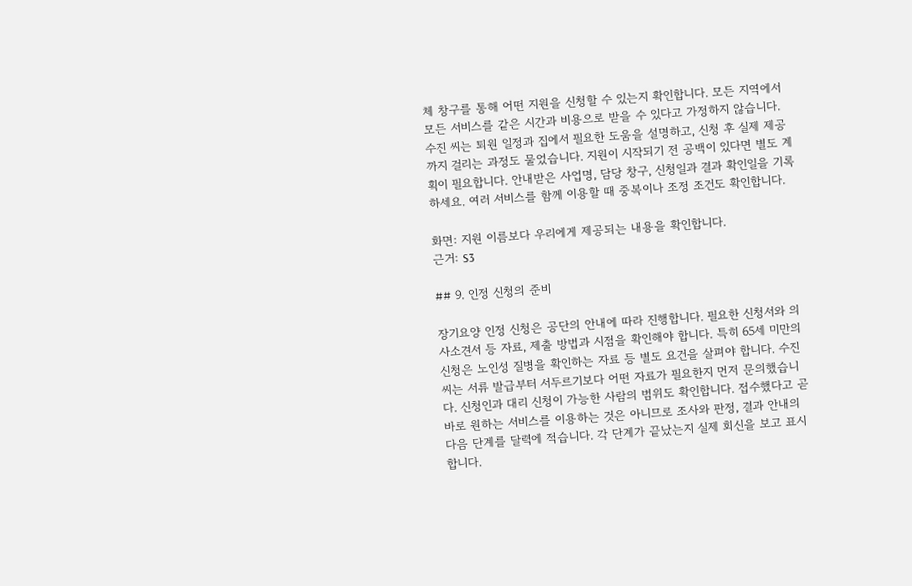체 창구를 통해 어떤 지원을 신청할 수 있는지 확인합니다. 모든 지역에서 모든 서비스를 같은 시간과 비용으로 받을 수 있다고 가정하지 않습니다. 수진 씨는 퇴원 일정과 집에서 필요한 도움을 설명하고, 신청 후 실제 제공까지 걸리는 과정도 물었습니다. 지원이 시작되기 전 공백이 있다면 별도 계획이 필요합니다. 안내받은 사업명, 담당 창구, 신청일과 결과 확인일을 기록하세요. 여러 서비스를 함께 이용할 때 중복이나 조정 조건도 확인합니다.

화면: 지원 이름보다 우리에게 제공되는 내용을 확인합니다.
근거: S3

## 9. 인정 신청의 준비

장기요양 인정 신청은 공단의 안내에 따라 진행합니다. 필요한 신청서와 의사소견서 등 자료, 제출 방법과 시점을 확인해야 합니다. 특히 65세 미만의 신청은 노인성 질병을 확인하는 자료 등 별도 요건을 살펴야 합니다. 수진 씨는 서류 발급부터 서두르기보다 어떤 자료가 필요한지 먼저 문의했습니다. 신청인과 대리 신청이 가능한 사람의 범위도 확인합니다. 접수했다고 곧바로 원하는 서비스를 이용하는 것은 아니므로 조사와 판정, 결과 안내의 다음 단계를 달력에 적습니다. 각 단계가 끝났는지 실제 회신을 보고 표시합니다.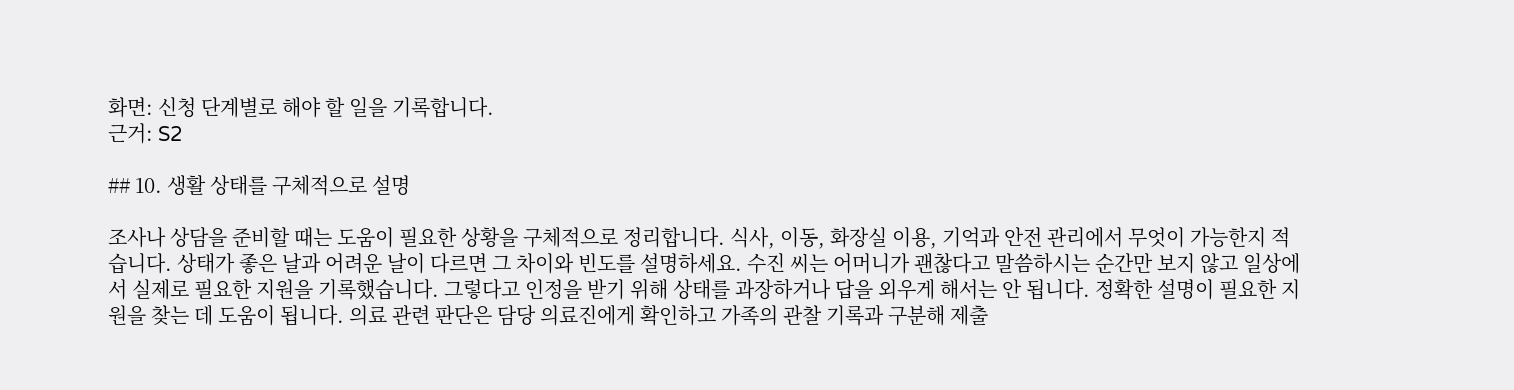화면: 신청 단계별로 해야 할 일을 기록합니다.
근거: S2

## 10. 생활 상태를 구체적으로 설명

조사나 상담을 준비할 때는 도움이 필요한 상황을 구체적으로 정리합니다. 식사, 이동, 화장실 이용, 기억과 안전 관리에서 무엇이 가능한지 적습니다. 상태가 좋은 날과 어려운 날이 다르면 그 차이와 빈도를 설명하세요. 수진 씨는 어머니가 괜찮다고 말씀하시는 순간만 보지 않고 일상에서 실제로 필요한 지원을 기록했습니다. 그렇다고 인정을 받기 위해 상태를 과장하거나 답을 외우게 해서는 안 됩니다. 정확한 설명이 필요한 지원을 찾는 데 도움이 됩니다. 의료 관련 판단은 담당 의료진에게 확인하고 가족의 관찰 기록과 구분해 제출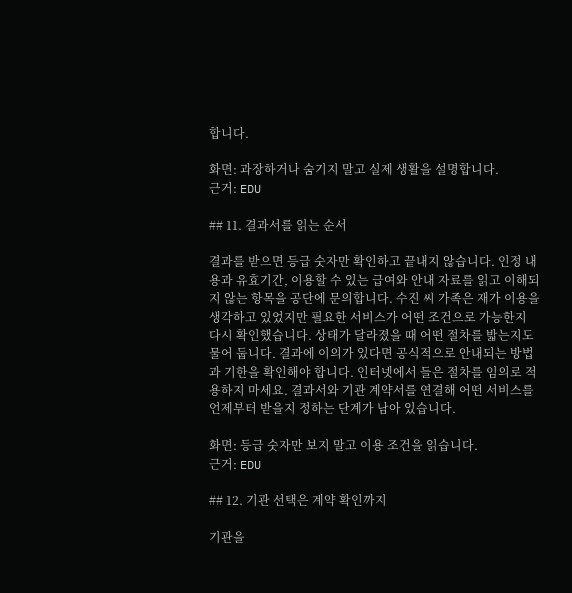합니다.

화면: 과장하거나 숨기지 말고 실제 생활을 설명합니다.
근거: EDU

## 11. 결과서를 읽는 순서

결과를 받으면 등급 숫자만 확인하고 끝내지 않습니다. 인정 내용과 유효기간, 이용할 수 있는 급여와 안내 자료를 읽고 이해되지 않는 항목을 공단에 문의합니다. 수진 씨 가족은 재가 이용을 생각하고 있었지만 필요한 서비스가 어떤 조건으로 가능한지 다시 확인했습니다. 상태가 달라졌을 때 어떤 절차를 밟는지도 물어 둡니다. 결과에 이의가 있다면 공식적으로 안내되는 방법과 기한을 확인해야 합니다. 인터넷에서 들은 절차를 임의로 적용하지 마세요. 결과서와 기관 계약서를 연결해 어떤 서비스를 언제부터 받을지 정하는 단계가 남아 있습니다.

화면: 등급 숫자만 보지 말고 이용 조건을 읽습니다.
근거: EDU

## 12. 기관 선택은 계약 확인까지

기관을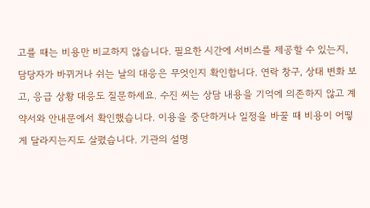고를 때는 비용만 비교하지 않습니다. 필요한 시간에 서비스를 제공할 수 있는지, 담당자가 바뀌거나 쉬는 날의 대응은 무엇인지 확인합니다. 연락 창구, 상태 변화 보고, 응급 상황 대응도 질문하세요. 수진 씨는 상담 내용을 기억에 의존하지 않고 계약서와 안내문에서 확인했습니다. 이용을 중단하거나 일정을 바꿀 때 비용이 어떻게 달라지는지도 살폈습니다. 기관의 설명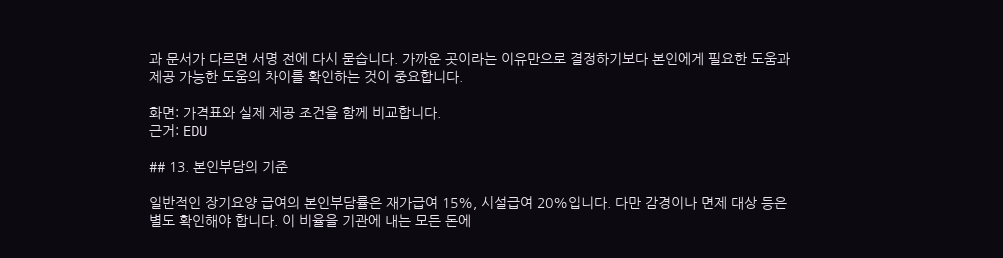과 문서가 다르면 서명 전에 다시 묻습니다. 가까운 곳이라는 이유만으로 결정하기보다 본인에게 필요한 도움과 제공 가능한 도움의 차이를 확인하는 것이 중요합니다.

화면: 가격표와 실제 제공 조건을 함께 비교합니다.
근거: EDU

## 13. 본인부담의 기준

일반적인 장기요양 급여의 본인부담률은 재가급여 15%, 시설급여 20%입니다. 다만 감경이나 면제 대상 등은 별도 확인해야 합니다. 이 비율을 기관에 내는 모든 돈에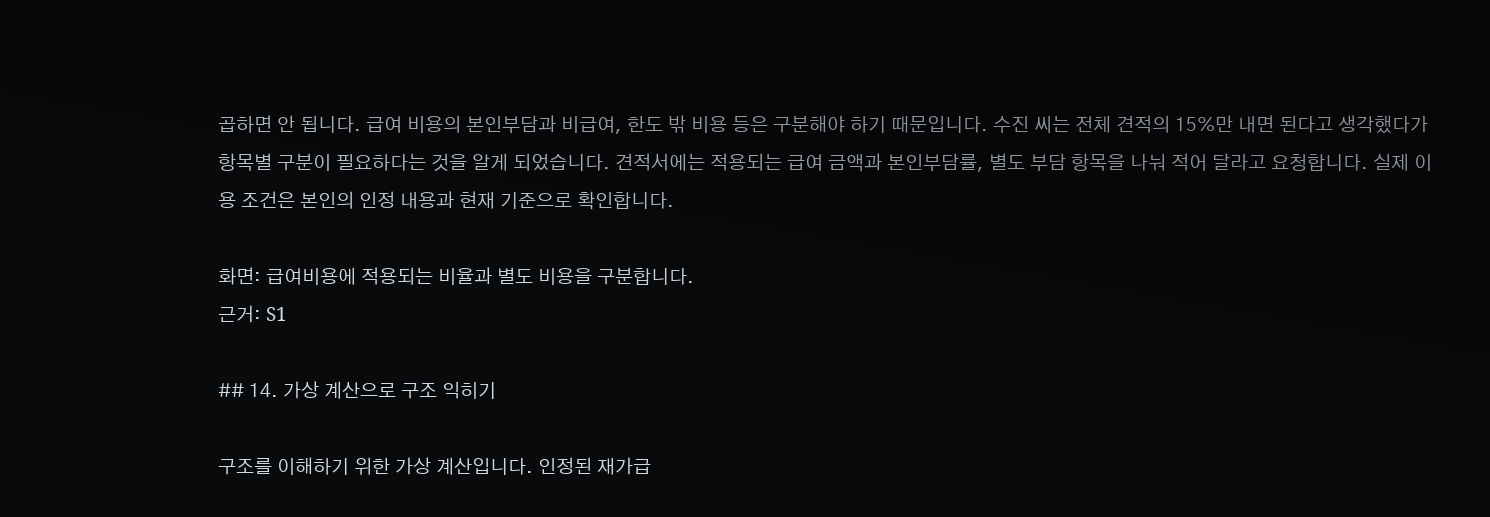곱하면 안 됩니다. 급여 비용의 본인부담과 비급여, 한도 밖 비용 등은 구분해야 하기 때문입니다. 수진 씨는 전체 견적의 15%만 내면 된다고 생각했다가 항목별 구분이 필요하다는 것을 알게 되었습니다. 견적서에는 적용되는 급여 금액과 본인부담률, 별도 부담 항목을 나눠 적어 달라고 요청합니다. 실제 이용 조건은 본인의 인정 내용과 현재 기준으로 확인합니다.

화면: 급여비용에 적용되는 비율과 별도 비용을 구분합니다.
근거: S1

## 14. 가상 계산으로 구조 익히기

구조를 이해하기 위한 가상 계산입니다. 인정된 재가급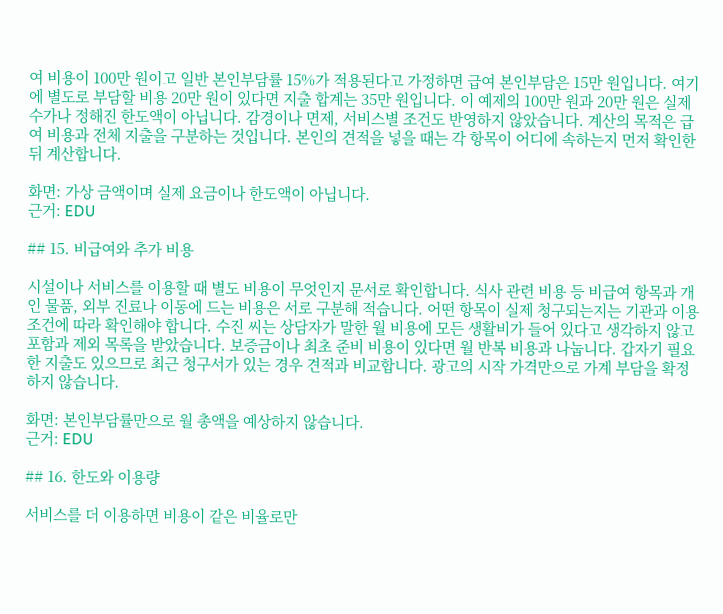여 비용이 100만 원이고 일반 본인부담률 15%가 적용된다고 가정하면 급여 본인부담은 15만 원입니다. 여기에 별도로 부담할 비용 20만 원이 있다면 지출 합계는 35만 원입니다. 이 예제의 100만 원과 20만 원은 실제 수가나 정해진 한도액이 아닙니다. 감경이나 면제, 서비스별 조건도 반영하지 않았습니다. 계산의 목적은 급여 비용과 전체 지출을 구분하는 것입니다. 본인의 견적을 넣을 때는 각 항목이 어디에 속하는지 먼저 확인한 뒤 계산합니다.

화면: 가상 금액이며 실제 요금이나 한도액이 아닙니다.
근거: EDU

## 15. 비급여와 추가 비용

시설이나 서비스를 이용할 때 별도 비용이 무엇인지 문서로 확인합니다. 식사 관련 비용 등 비급여 항목과 개인 물품, 외부 진료나 이동에 드는 비용은 서로 구분해 적습니다. 어떤 항목이 실제 청구되는지는 기관과 이용 조건에 따라 확인해야 합니다. 수진 씨는 상담자가 말한 월 비용에 모든 생활비가 들어 있다고 생각하지 않고 포함과 제외 목록을 받았습니다. 보증금이나 최초 준비 비용이 있다면 월 반복 비용과 나눕니다. 갑자기 필요한 지출도 있으므로 최근 청구서가 있는 경우 견적과 비교합니다. 광고의 시작 가격만으로 가계 부담을 확정하지 않습니다.

화면: 본인부담률만으로 월 총액을 예상하지 않습니다.
근거: EDU

## 16. 한도와 이용량

서비스를 더 이용하면 비용이 같은 비율로만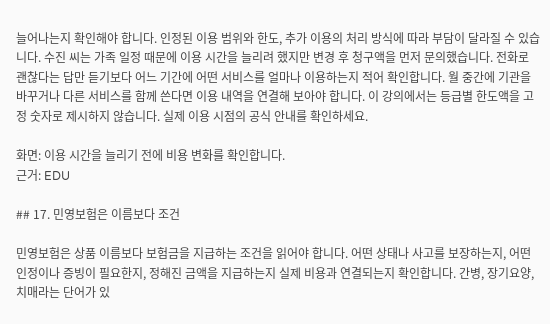늘어나는지 확인해야 합니다. 인정된 이용 범위와 한도, 추가 이용의 처리 방식에 따라 부담이 달라질 수 있습니다. 수진 씨는 가족 일정 때문에 이용 시간을 늘리려 했지만 변경 후 청구액을 먼저 문의했습니다. 전화로 괜찮다는 답만 듣기보다 어느 기간에 어떤 서비스를 얼마나 이용하는지 적어 확인합니다. 월 중간에 기관을 바꾸거나 다른 서비스를 함께 쓴다면 이용 내역을 연결해 보아야 합니다. 이 강의에서는 등급별 한도액을 고정 숫자로 제시하지 않습니다. 실제 이용 시점의 공식 안내를 확인하세요.

화면: 이용 시간을 늘리기 전에 비용 변화를 확인합니다.
근거: EDU

## 17. 민영보험은 이름보다 조건

민영보험은 상품 이름보다 보험금을 지급하는 조건을 읽어야 합니다. 어떤 상태나 사고를 보장하는지, 어떤 인정이나 증빙이 필요한지, 정해진 금액을 지급하는지 실제 비용과 연결되는지 확인합니다. 간병, 장기요양, 치매라는 단어가 있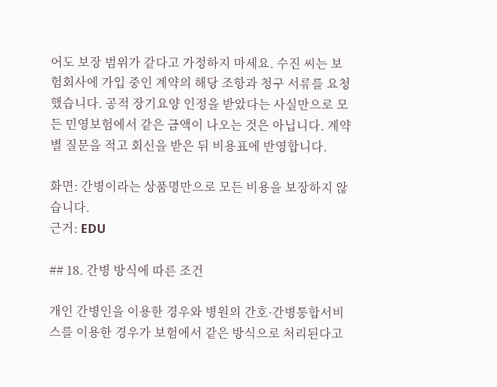어도 보장 범위가 같다고 가정하지 마세요. 수진 씨는 보험회사에 가입 중인 계약의 해당 조항과 청구 서류를 요청했습니다. 공적 장기요양 인정을 받았다는 사실만으로 모든 민영보험에서 같은 금액이 나오는 것은 아닙니다. 계약별 질문을 적고 회신을 받은 뒤 비용표에 반영합니다.

화면: 간병이라는 상품명만으로 모든 비용을 보장하지 않습니다.
근거: EDU

## 18. 간병 방식에 따른 조건

개인 간병인을 이용한 경우와 병원의 간호·간병통합서비스를 이용한 경우가 보험에서 같은 방식으로 처리된다고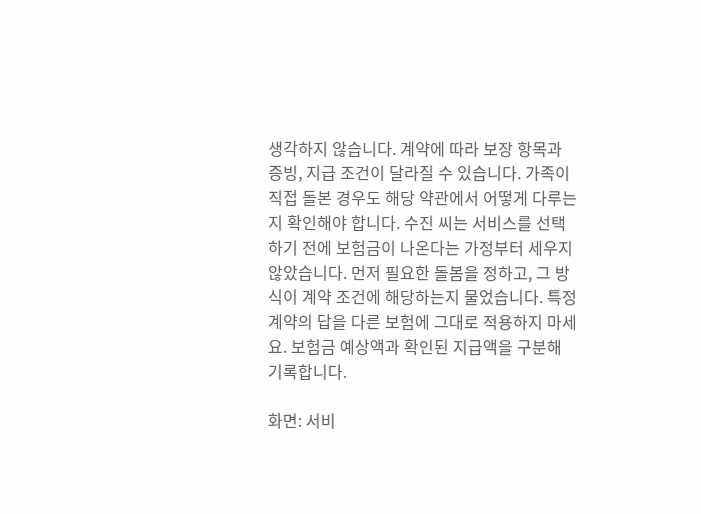생각하지 않습니다. 계약에 따라 보장 항목과 증빙, 지급 조건이 달라질 수 있습니다. 가족이 직접 돌본 경우도 해당 약관에서 어떻게 다루는지 확인해야 합니다. 수진 씨는 서비스를 선택하기 전에 보험금이 나온다는 가정부터 세우지 않았습니다. 먼저 필요한 돌봄을 정하고, 그 방식이 계약 조건에 해당하는지 물었습니다. 특정 계약의 답을 다른 보험에 그대로 적용하지 마세요. 보험금 예상액과 확인된 지급액을 구분해 기록합니다.

화면: 서비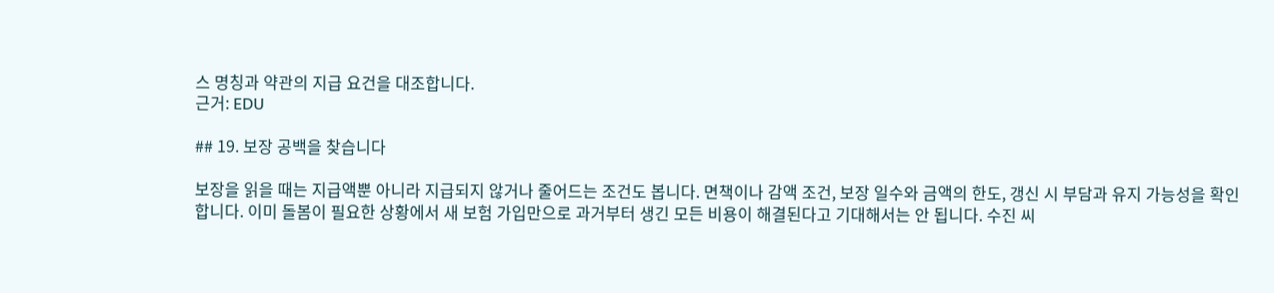스 명칭과 약관의 지급 요건을 대조합니다.
근거: EDU

## 19. 보장 공백을 찾습니다

보장을 읽을 때는 지급액뿐 아니라 지급되지 않거나 줄어드는 조건도 봅니다. 면책이나 감액 조건, 보장 일수와 금액의 한도, 갱신 시 부담과 유지 가능성을 확인합니다. 이미 돌봄이 필요한 상황에서 새 보험 가입만으로 과거부터 생긴 모든 비용이 해결된다고 기대해서는 안 됩니다. 수진 씨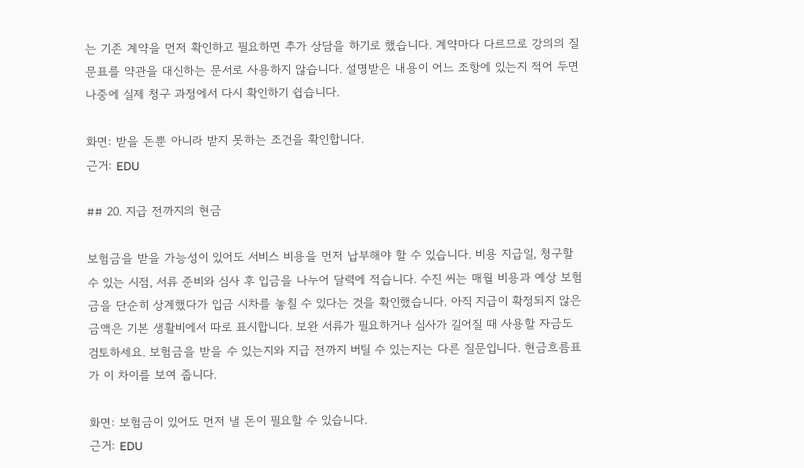는 기존 계약을 먼저 확인하고 필요하면 추가 상담을 하기로 했습니다. 계약마다 다르므로 강의의 질문표를 약관을 대신하는 문서로 사용하지 않습니다. 설명받은 내용이 어느 조항에 있는지 적어 두면 나중에 실제 청구 과정에서 다시 확인하기 쉽습니다.

화면: 받을 돈뿐 아니라 받지 못하는 조건을 확인합니다.
근거: EDU

## 20. 지급 전까지의 현금

보험금을 받을 가능성이 있어도 서비스 비용을 먼저 납부해야 할 수 있습니다. 비용 지급일, 청구할 수 있는 시점, 서류 준비와 심사 후 입금을 나누어 달력에 적습니다. 수진 씨는 매월 비용과 예상 보험금을 단순히 상계했다가 입금 시차를 놓칠 수 있다는 것을 확인했습니다. 아직 지급이 확정되지 않은 금액은 기본 생활비에서 따로 표시합니다. 보완 서류가 필요하거나 심사가 길어질 때 사용할 자금도 검토하세요. 보험금을 받을 수 있는지와 지급 전까지 버틸 수 있는지는 다른 질문입니다. 현금흐름표가 이 차이를 보여 줍니다.

화면: 보험금이 있어도 먼저 낼 돈이 필요할 수 있습니다.
근거: EDU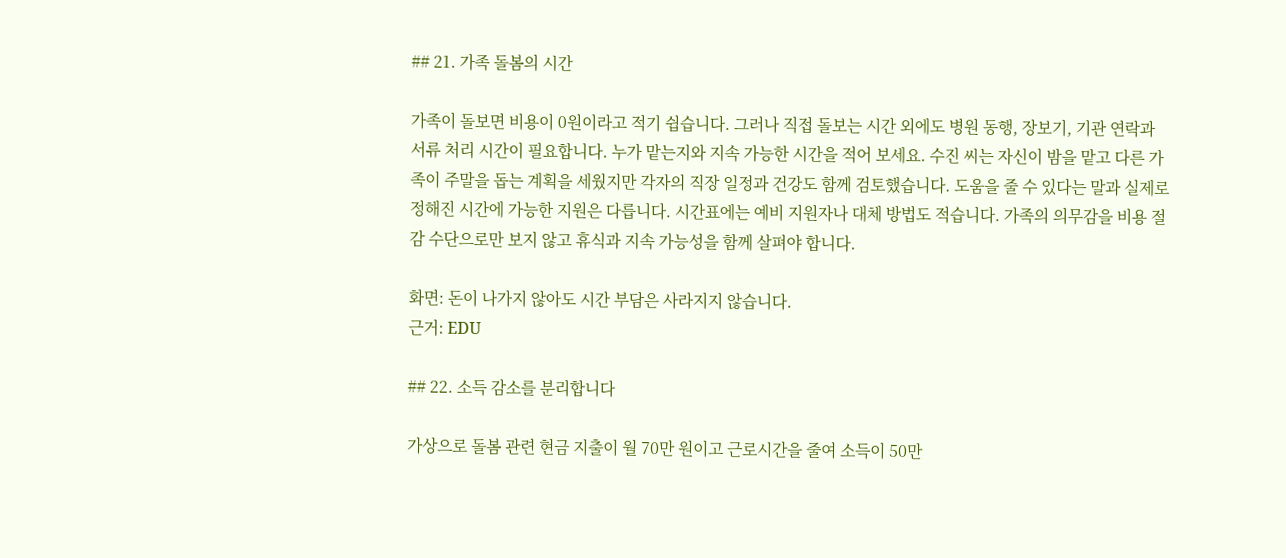## 21. 가족 돌봄의 시간

가족이 돌보면 비용이 0원이라고 적기 쉽습니다. 그러나 직접 돌보는 시간 외에도 병원 동행, 장보기, 기관 연락과 서류 처리 시간이 필요합니다. 누가 맡는지와 지속 가능한 시간을 적어 보세요. 수진 씨는 자신이 밤을 맡고 다른 가족이 주말을 돕는 계획을 세웠지만 각자의 직장 일정과 건강도 함께 검토했습니다. 도움을 줄 수 있다는 말과 실제로 정해진 시간에 가능한 지원은 다릅니다. 시간표에는 예비 지원자나 대체 방법도 적습니다. 가족의 의무감을 비용 절감 수단으로만 보지 않고 휴식과 지속 가능성을 함께 살펴야 합니다.

화면: 돈이 나가지 않아도 시간 부담은 사라지지 않습니다.
근거: EDU

## 22. 소득 감소를 분리합니다

가상으로 돌봄 관련 현금 지출이 월 70만 원이고 근로시간을 줄여 소득이 50만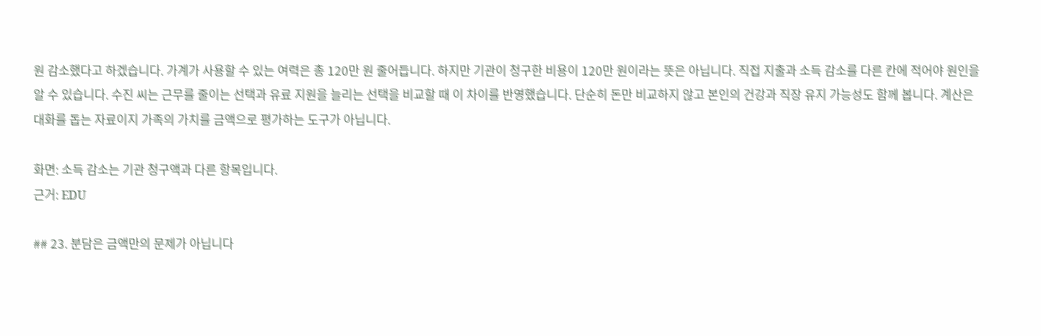원 감소했다고 하겠습니다. 가계가 사용할 수 있는 여력은 총 120만 원 줄어듭니다. 하지만 기관이 청구한 비용이 120만 원이라는 뜻은 아닙니다. 직접 지출과 소득 감소를 다른 칸에 적어야 원인을 알 수 있습니다. 수진 씨는 근무를 줄이는 선택과 유료 지원을 늘리는 선택을 비교할 때 이 차이를 반영했습니다. 단순히 돈만 비교하지 않고 본인의 건강과 직장 유지 가능성도 함께 봅니다. 계산은 대화를 돕는 자료이지 가족의 가치를 금액으로 평가하는 도구가 아닙니다.

화면: 소득 감소는 기관 청구액과 다른 항목입니다.
근거: EDU

## 23. 분담은 금액만의 문제가 아닙니다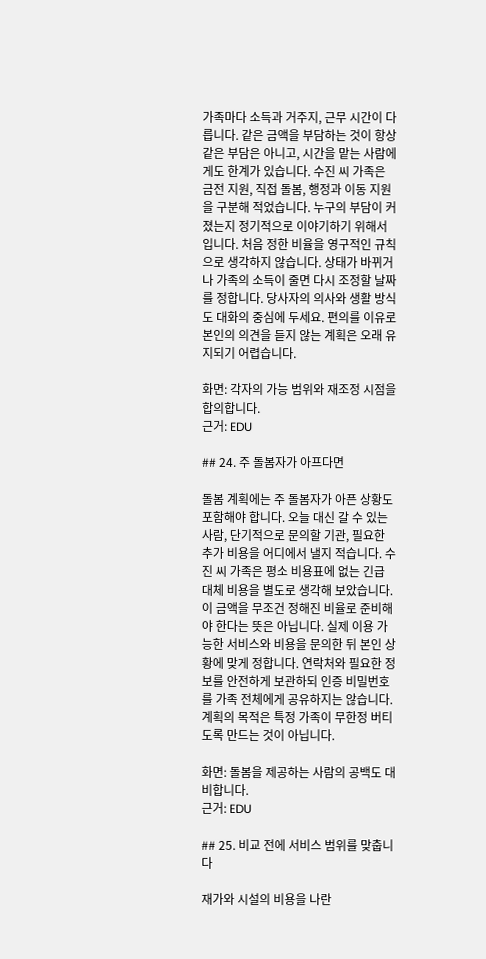가족마다 소득과 거주지, 근무 시간이 다릅니다. 같은 금액을 부담하는 것이 항상 같은 부담은 아니고, 시간을 맡는 사람에게도 한계가 있습니다. 수진 씨 가족은 금전 지원, 직접 돌봄, 행정과 이동 지원을 구분해 적었습니다. 누구의 부담이 커졌는지 정기적으로 이야기하기 위해서입니다. 처음 정한 비율을 영구적인 규칙으로 생각하지 않습니다. 상태가 바뀌거나 가족의 소득이 줄면 다시 조정할 날짜를 정합니다. 당사자의 의사와 생활 방식도 대화의 중심에 두세요. 편의를 이유로 본인의 의견을 듣지 않는 계획은 오래 유지되기 어렵습니다.

화면: 각자의 가능 범위와 재조정 시점을 합의합니다.
근거: EDU

## 24. 주 돌봄자가 아프다면

돌봄 계획에는 주 돌봄자가 아픈 상황도 포함해야 합니다. 오늘 대신 갈 수 있는 사람, 단기적으로 문의할 기관, 필요한 추가 비용을 어디에서 낼지 적습니다. 수진 씨 가족은 평소 비용표에 없는 긴급 대체 비용을 별도로 생각해 보았습니다. 이 금액을 무조건 정해진 비율로 준비해야 한다는 뜻은 아닙니다. 실제 이용 가능한 서비스와 비용을 문의한 뒤 본인 상황에 맞게 정합니다. 연락처와 필요한 정보를 안전하게 보관하되 인증 비밀번호를 가족 전체에게 공유하지는 않습니다. 계획의 목적은 특정 가족이 무한정 버티도록 만드는 것이 아닙니다.

화면: 돌봄을 제공하는 사람의 공백도 대비합니다.
근거: EDU

## 25. 비교 전에 서비스 범위를 맞춥니다

재가와 시설의 비용을 나란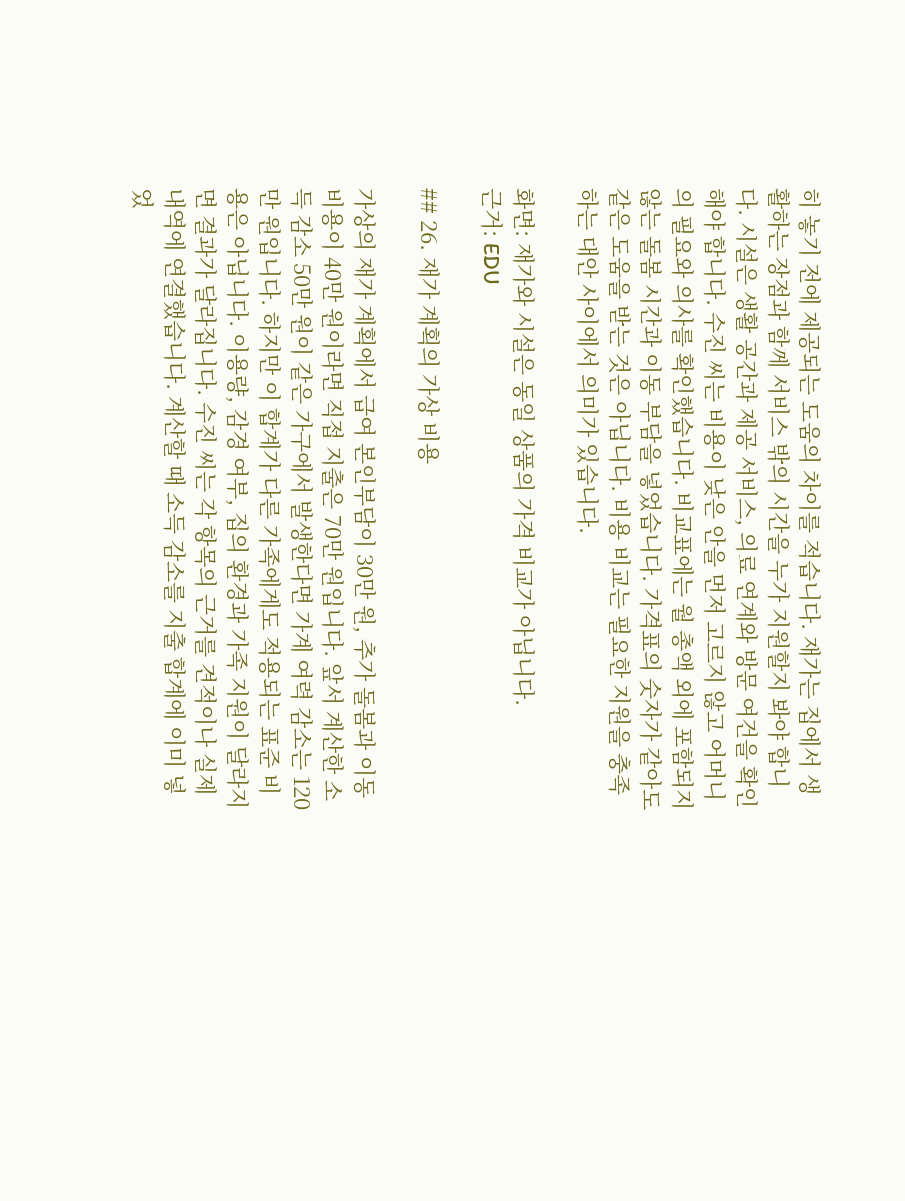히 놓기 전에 제공되는 도움의 차이를 적습니다. 재가는 집에서 생활하는 장점과 함께 서비스 밖의 시간을 누가 지원할지 봐야 합니다. 시설은 생활 공간과 제공 서비스, 의료 연계와 방문 여건을 확인해야 합니다. 수진 씨는 비용이 낮은 안을 먼저 고르지 않고 어머니의 필요와 의사를 확인했습니다. 비교표에는 월 총액 외에 포함되지 않는 돌봄 시간과 이동 부담을 넣었습니다. 가격표의 숫자가 같아도 같은 도움을 받는 것은 아닙니다. 비용 비교는 필요한 지원을 충족하는 대안 사이에서 의미가 있습니다.

화면: 재가와 시설은 동일 상품의 가격 비교가 아닙니다.
근거: EDU

## 26. 재가 계획의 가상 비용

가상의 재가 계획에서 급여 본인부담이 30만 원, 추가 돌봄과 이동 비용이 40만 원이라면 직접 지출은 70만 원입니다. 앞서 계산한 소득 감소 50만 원이 같은 가구에서 발생한다면 가계 여력 감소는 120만 원입니다. 하지만 이 합계가 다른 가족에게도 적용되는 표준 비용은 아닙니다. 이용량, 감경 여부, 집의 환경과 가족 지원이 달라지면 결과가 달라집니다. 수진 씨는 각 항목의 근거를 견적이나 실제 내역에 연결했습니다. 계산할 때 소득 감소를 지출 합계에 이미 넣었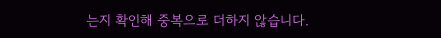는지 확인해 중복으로 더하지 않습니다.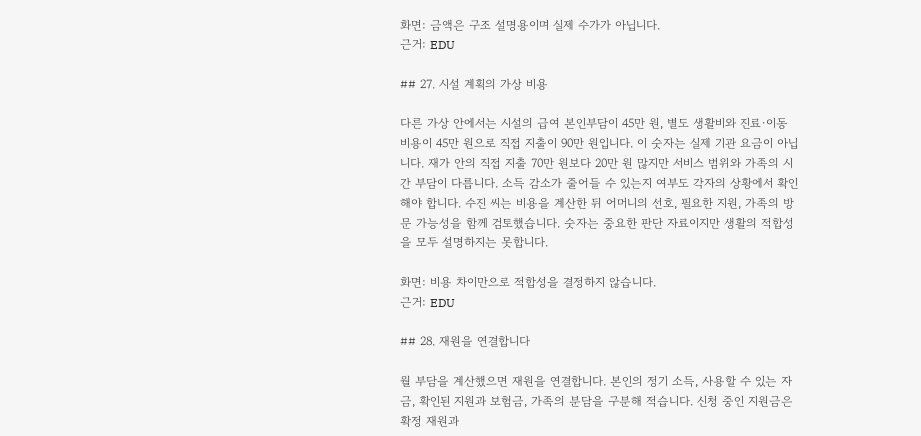화면: 금액은 구조 설명용이며 실제 수가가 아닙니다.
근거: EDU

## 27. 시설 계획의 가상 비용

다른 가상 안에서는 시설의 급여 본인부담이 45만 원, 별도 생활비와 진료·이동 비용이 45만 원으로 직접 지출이 90만 원입니다. 이 숫자는 실제 기관 요금이 아닙니다. 재가 안의 직접 지출 70만 원보다 20만 원 많지만 서비스 범위와 가족의 시간 부담이 다릅니다. 소득 감소가 줄어들 수 있는지 여부도 각자의 상황에서 확인해야 합니다. 수진 씨는 비용을 계산한 뒤 어머니의 선호, 필요한 지원, 가족의 방문 가능성을 함께 검토했습니다. 숫자는 중요한 판단 자료이지만 생활의 적합성을 모두 설명하지는 못합니다.

화면: 비용 차이만으로 적합성을 결정하지 않습니다.
근거: EDU

## 28. 재원을 연결합니다

월 부담을 계산했으면 재원을 연결합니다. 본인의 정기 소득, 사용할 수 있는 자금, 확인된 지원과 보험금, 가족의 분담을 구분해 적습니다. 신청 중인 지원금은 확정 재원과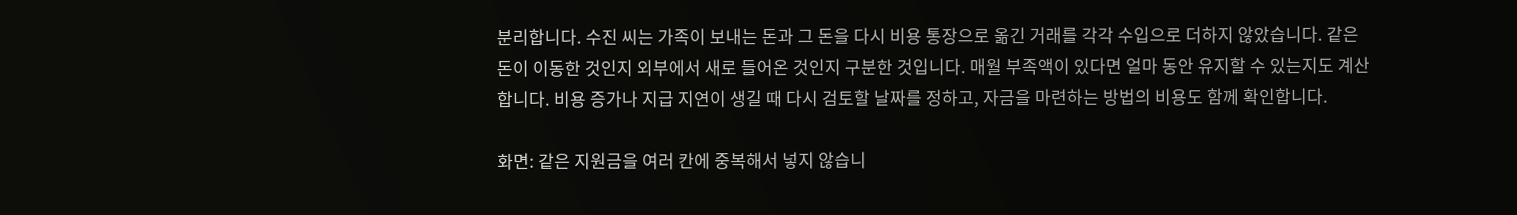분리합니다. 수진 씨는 가족이 보내는 돈과 그 돈을 다시 비용 통장으로 옮긴 거래를 각각 수입으로 더하지 않았습니다. 같은 돈이 이동한 것인지 외부에서 새로 들어온 것인지 구분한 것입니다. 매월 부족액이 있다면 얼마 동안 유지할 수 있는지도 계산합니다. 비용 증가나 지급 지연이 생길 때 다시 검토할 날짜를 정하고, 자금을 마련하는 방법의 비용도 함께 확인합니다.

화면: 같은 지원금을 여러 칸에 중복해서 넣지 않습니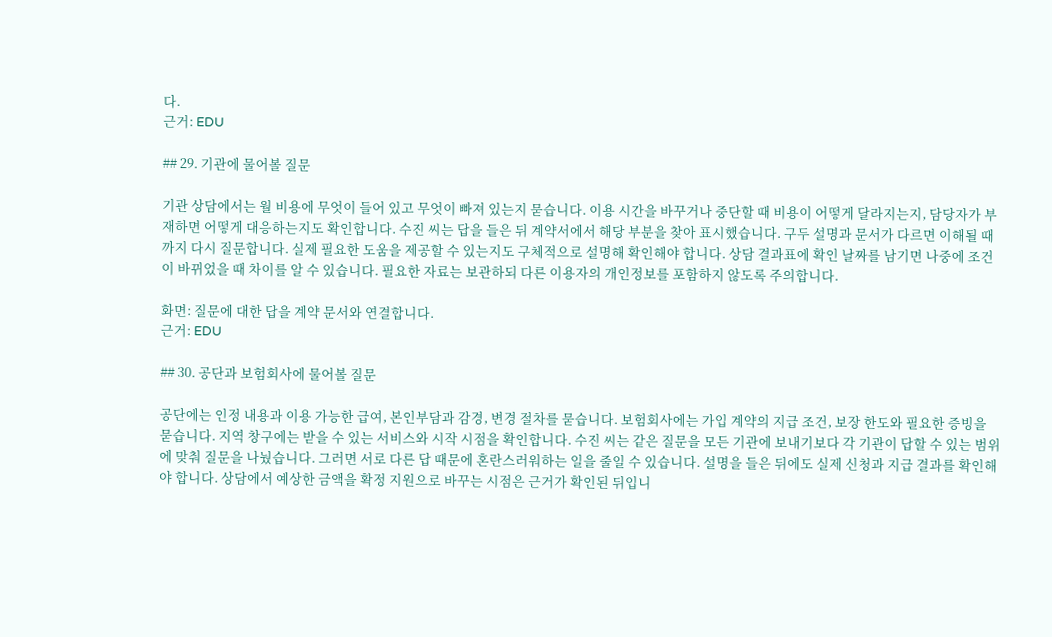다.
근거: EDU

## 29. 기관에 물어볼 질문

기관 상담에서는 월 비용에 무엇이 들어 있고 무엇이 빠져 있는지 묻습니다. 이용 시간을 바꾸거나 중단할 때 비용이 어떻게 달라지는지, 담당자가 부재하면 어떻게 대응하는지도 확인합니다. 수진 씨는 답을 들은 뒤 계약서에서 해당 부분을 찾아 표시했습니다. 구두 설명과 문서가 다르면 이해될 때까지 다시 질문합니다. 실제 필요한 도움을 제공할 수 있는지도 구체적으로 설명해 확인해야 합니다. 상담 결과표에 확인 날짜를 남기면 나중에 조건이 바뀌었을 때 차이를 알 수 있습니다. 필요한 자료는 보관하되 다른 이용자의 개인정보를 포함하지 않도록 주의합니다.

화면: 질문에 대한 답을 계약 문서와 연결합니다.
근거: EDU

## 30. 공단과 보험회사에 물어볼 질문

공단에는 인정 내용과 이용 가능한 급여, 본인부담과 감경, 변경 절차를 묻습니다. 보험회사에는 가입 계약의 지급 조건, 보장 한도와 필요한 증빙을 묻습니다. 지역 창구에는 받을 수 있는 서비스와 시작 시점을 확인합니다. 수진 씨는 같은 질문을 모든 기관에 보내기보다 각 기관이 답할 수 있는 범위에 맞춰 질문을 나눴습니다. 그러면 서로 다른 답 때문에 혼란스러워하는 일을 줄일 수 있습니다. 설명을 들은 뒤에도 실제 신청과 지급 결과를 확인해야 합니다. 상담에서 예상한 금액을 확정 지원으로 바꾸는 시점은 근거가 확인된 뒤입니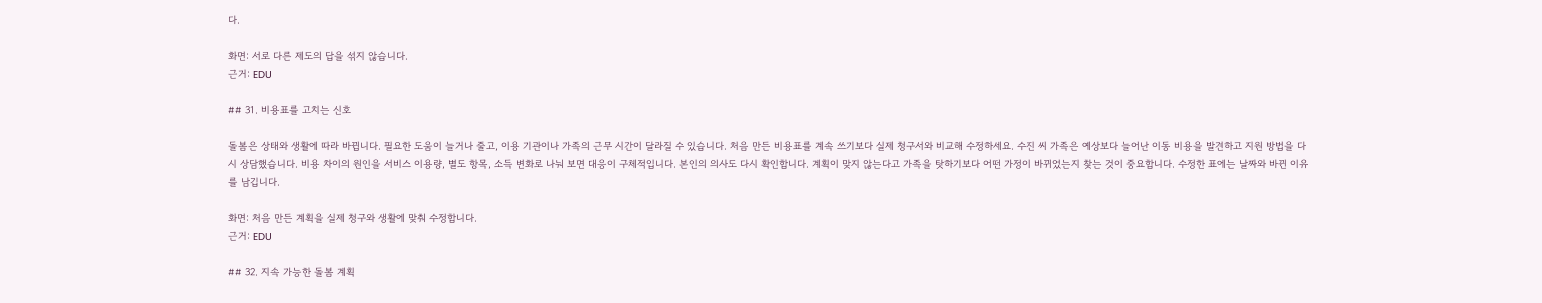다.

화면: 서로 다른 제도의 답을 섞지 않습니다.
근거: EDU

## 31. 비용표를 고치는 신호

돌봄은 상태와 생활에 따라 바뀝니다. 필요한 도움이 늘거나 줄고, 이용 기관이나 가족의 근무 시간이 달라질 수 있습니다. 처음 만든 비용표를 계속 쓰기보다 실제 청구서와 비교해 수정하세요. 수진 씨 가족은 예상보다 늘어난 이동 비용을 발견하고 지원 방법을 다시 상담했습니다. 비용 차이의 원인을 서비스 이용량, 별도 항목, 소득 변화로 나눠 보면 대응이 구체적입니다. 본인의 의사도 다시 확인합니다. 계획이 맞지 않는다고 가족을 탓하기보다 어떤 가정이 바뀌었는지 찾는 것이 중요합니다. 수정한 표에는 날짜와 바뀐 이유를 남깁니다.

화면: 처음 만든 계획을 실제 청구와 생활에 맞춰 수정합니다.
근거: EDU

## 32. 지속 가능한 돌봄 계획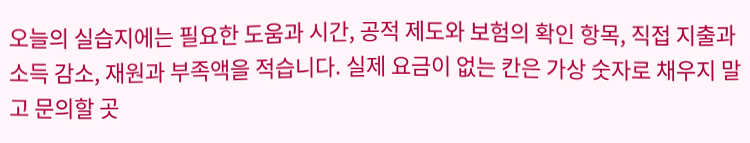오늘의 실습지에는 필요한 도움과 시간, 공적 제도와 보험의 확인 항목, 직접 지출과 소득 감소, 재원과 부족액을 적습니다. 실제 요금이 없는 칸은 가상 숫자로 채우지 말고 문의할 곳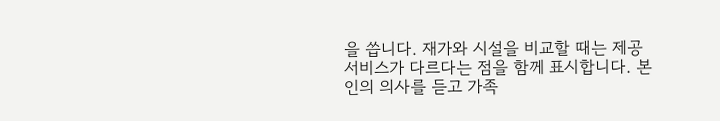을 씁니다. 재가와 시설을 비교할 때는 제공 서비스가 다르다는 점을 함께 표시합니다. 본인의 의사를 듣고 가족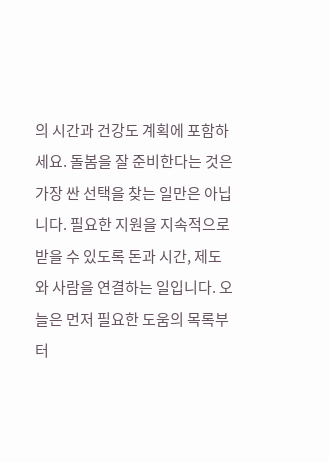의 시간과 건강도 계획에 포함하세요. 돌봄을 잘 준비한다는 것은 가장 싼 선택을 찾는 일만은 아닙니다. 필요한 지원을 지속적으로 받을 수 있도록 돈과 시간, 제도와 사람을 연결하는 일입니다. 오늘은 먼저 필요한 도움의 목록부터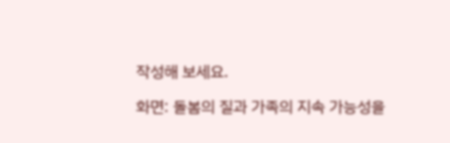작성해 보세요.

화면: 돌봄의 질과 가족의 지속 가능성을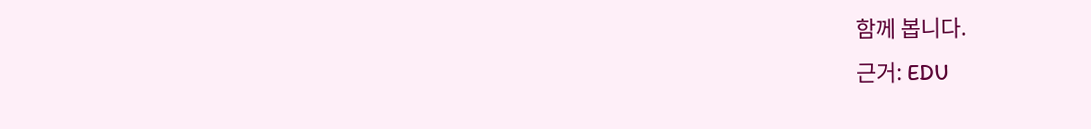함께 봅니다.
근거: EDU